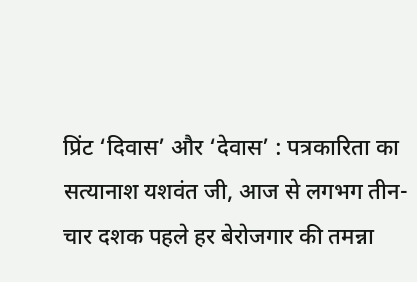प्रिंट ‘दिवास’ और ‘देवास’ : पत्रकारिता का सत्यानाश यशवंत जी, आज से लगभग तीन-चार दशक पहले हर बेरोजगार की तमन्ना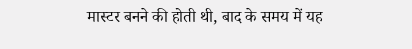मास्टर बनने की होती थी, बाद के समय में यह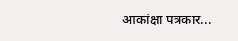आकांक्षा पत्रकार...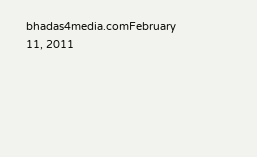bhadas4media.comFebruary 11, 2011